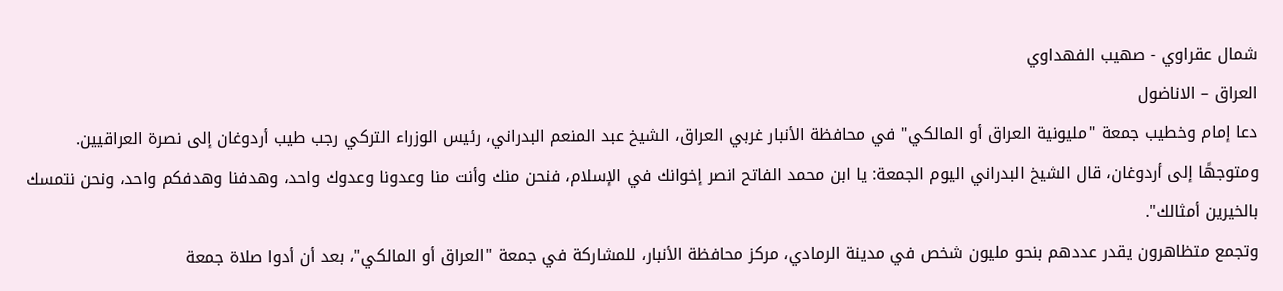شمال عقراوي - صهيب الفهداوي
العراق – الاناضول
دعا إمام وخطيب جمعة "مليونية العراق أو المالكي" في محافظة الأنبار غربي العراق، الشيخ عبد المنعم البدراني، رئيس الوزراء التركي رجب طيب أردوغان إلى نصرة العراقيين.
ومتوجهًا إلى أردوغان، قال الشيخ البدراني اليوم الجمعة: يا ابن محمد الفاتح انصر إخوانك في الإسلام، فنحن منك وأنت منا وعدونا وعدوك واحد، وهدفنا وهدفكم واحد، ونحن نتمسك بالخيرين أمثالك".
وتجمع متظاهرون يقدر عددهم بنحو مليون شخص في مدينة الرمادي، مركز محافظة الأنبار، للمشاركة في جمعة "العراق أو المالكي"، بعد أن أدوا صلاة جمعة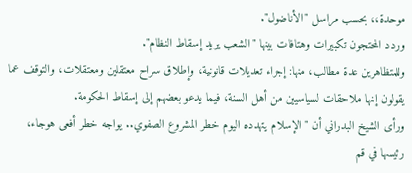موحدة،، بحسب مراسل "الأناضول".
وردد المحتجون تكبيرات وهتافات بينها "الشعب يريد إسقاط النظام".
وللمتظاهرين عدة مطالب، منها: إجراء تعديلات قانونية، وإطلاق سراح معتقلين ومعتقلات، والتوقف عما يقولون إنها ملاحقات لسياسيين من أهل السنة، فيما يدعو بعضهم إلى إسقاط الحكومة.
ورأى الشيخ البدراني أن "الإسلام يتهدده اليوم خطر المشروع الصفوي.. يواجه خطر أفعى هوجاء، رئيسها في قم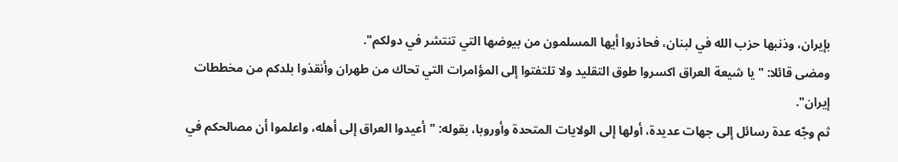بإيران، وذنبها حزب الله في لبنان، فحاذروا أيها المسلمون من بيوضها التي تنتشر في دولكم".
ومضى قائلا: "يا شيعة العراق اكسروا طوق التقليد ولا تلتفتوا إلى المؤامرات التي تحاك من طهران وأنقذوا بلدكم من مخططات إيران".
ثم وجّه عدة رسائل إلى جهات عديدة، أولها إلى الولايات المتحدة وأوروبا، بقوله: "أعيدوا العراق إلى أهله، واعلموا أن مصالحكم في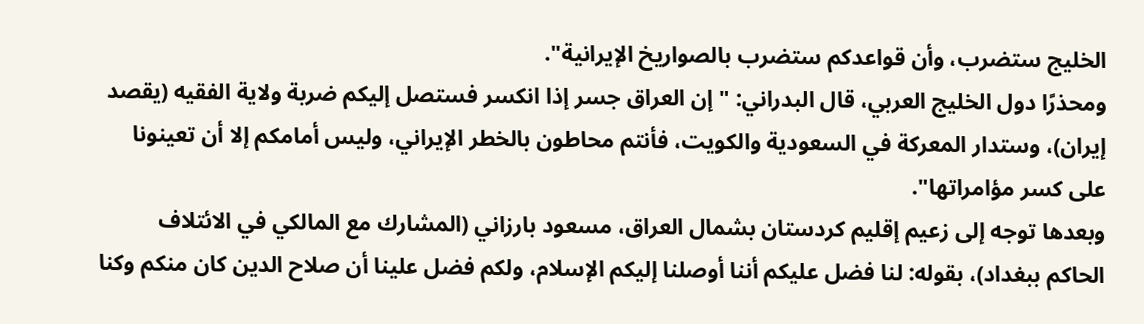الخليج ستضرب، وأن قواعدكم ستضرب بالصواريخ الإيرانية".
ومحذرًا دول الخليج العربي، قال البدراني: "إن العراق جسر إذا انكسر فستصل إليكم ضربة ولاية الفقيه (يقصد إيران)، وستدار المعركة في السعودية والكويت، فأنتم محاطون بالخطر الإيراني، وليس أمامكم إلا أن تعينونا على كسر مؤامراتها".
وبعدها توجه إلى زعيم إقليم كردستان بشمال العراق، مسعود بارزاني (المشارك مع المالكي في الائتلاف الحاكم ببغداد)، بقوله: لنا فضل عليكم أننا أوصلنا إليكم الإسلام، ولكم فضل علينا أن صلاح الدين كان منكم وكنا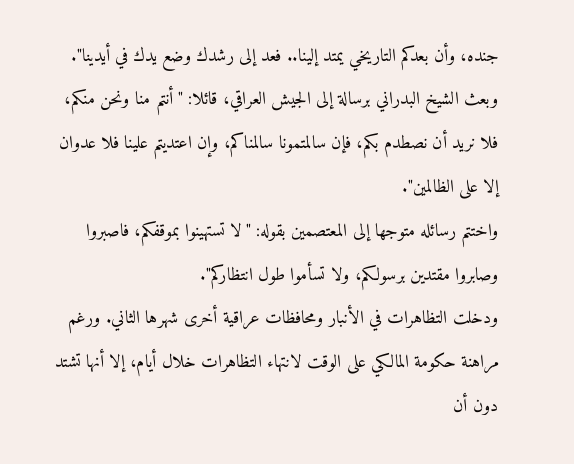جنده، وأن بعدكم التاريخي يمتد إلينا.. فعد إلى رشدك وضع يدك في أيدينا".
وبعث الشيخ البدراني برسالة إلى الجيش العراقي، قائلا: "أنتم منا ونحن منكم، فلا نريد أن نصطدم بكم، فإن سالمتمونا سالمناكم، وإن اعتديتم علينا فلا عدوان إلا على الظالمين".
واختتم رسائله متوجها إلى المعتصمين بقوله: "لا تستهينوا بموقفكم، فاصبروا وصابروا مقتدين برسولكم، ولا تسأموا طول انتظاركم".
ودخلت التظاهرات في الأنبار ومحافظات عراقية أخرى شهرها الثاني. ورغم مراهنة حكومة المالكي على الوقت لانتهاء التظاهرات خلال أيام، إلا أنها تشتد دون أن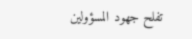تفلح جهود المسؤولين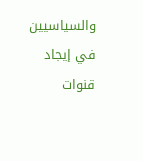والسياسيين في إيجاد قنوات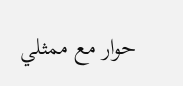حوار مع ممثلي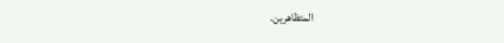المتظاهرين.